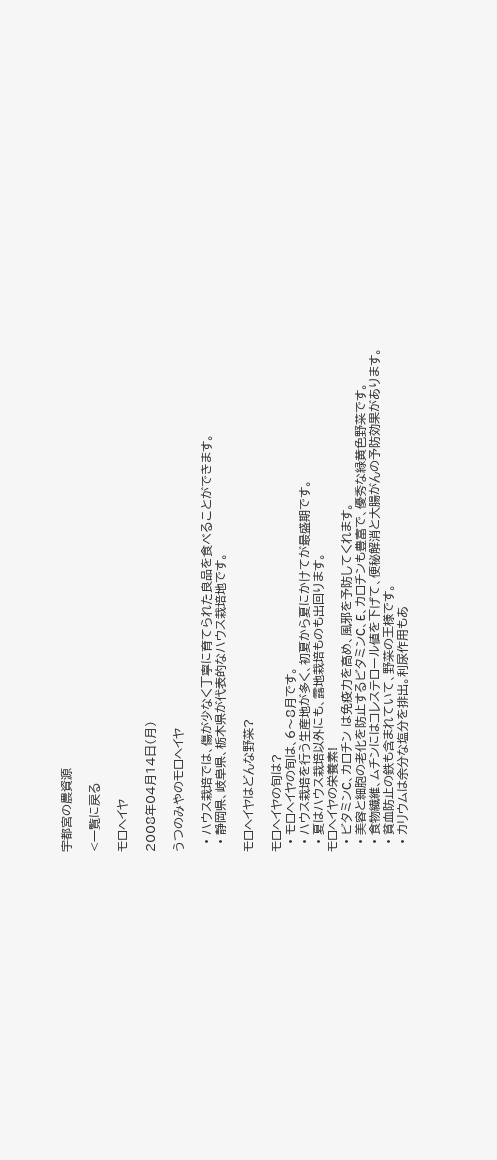宇都宮の農資源

<一覧に戻る

モロヘイヤ

2008年04月14日(月)

うつのみやのモロヘイヤ

  • ハウス栽培では、傷が少なく丁寧に育てられた良品を食べることができます。
  • 静岡県、岐阜県、栃木県が代表的なハウス栽培地です。

モロヘイヤはどんな野菜?

モロヘイヤの旬は?
  • モロヘイヤの旬は、6〜8月です。
  • ハウス栽培を行う生産地が多く、初夏から夏にかけてが最盛期です。
  • 夏はハウス栽培以外にも、露地栽培ものも出回ります。
モロヘイヤの栄養素!
  • ビタミンC、カロチン は免疫力を高め、風邪を予防してくれます。
  • 美容と細胞の老化を防止するビタミンC、E、カロチンも豊富で、優秀な緑黄色野菜です。
  • 食物繊維、ムチンにはコレステロール値を下げて、便秘解消と大腸がんの予防効果があります。
  • 貧血防止の鉄も含まれていて、野菜の王様です。
  • カリウムは余分な塩分を排出。利尿作用もあ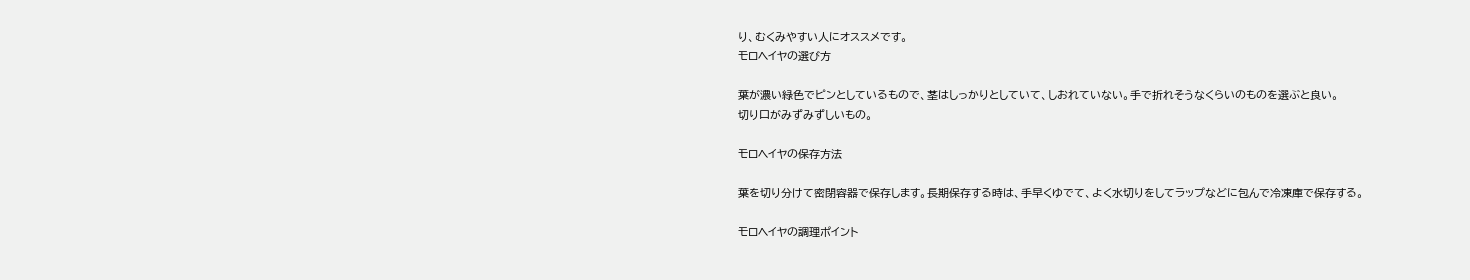り、むくみやすい人にオススメです。
モロヘイヤの選び方

葉が濃い緑色でピンとしているもので、茎はしっかりとしていて、しおれていない。手で折れそうなくらいのものを選ぶと良い。
切り口がみずみずしいもの。

モロヘイヤの保存方法

葉を切り分けて密閉容器で保存します。長期保存する時は、手早くゆでて、よく水切りをしてラップなどに包んで冷凍庫で保存する。

モロヘイヤの調理ポイント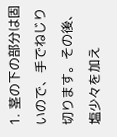1. 茎の下の部分は固いので、手でねじり切ります。その後、塩少々を加え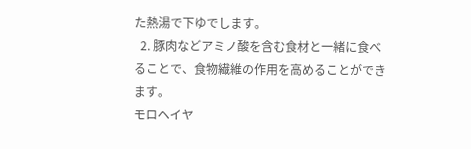た熱湯で下ゆでします。
  2. 豚肉などアミノ酸を含む食材と一緒に食べることで、食物繊維の作用を高めることができます。
モロヘイヤ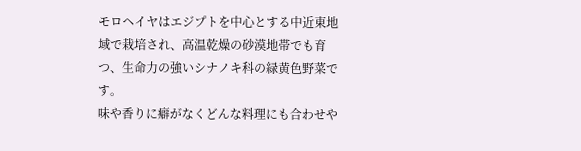モロヘイヤはエジプトを中心とする中近東地域で栽培され、高温乾燥の砂漠地帯でも育つ、生命力の強いシナノキ科の緑黄色野菜です。
味や香りに癖がなくどんな料理にも合わせや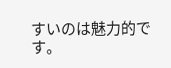すいのは魅力的です。